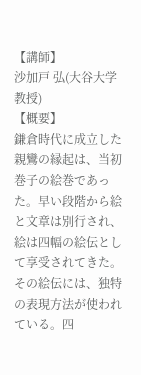【講師】
沙加戸 弘(大谷大学教授)
【概要】
鎌倉時代に成立した親鸞の縁起は、当初巻子の絵巻であった。早い段階から絵と文章は別行され、絵は四幅の絵伝として享受されてきた。その絵伝には、独特の表現方法が使われている。四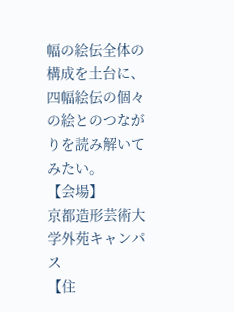幅の絵伝全体の構成を土台に、四幅絵伝の個々の絵とのつながりを読み解いてみたい。
【会場】
京都造形芸術大学外苑キャンパス
【住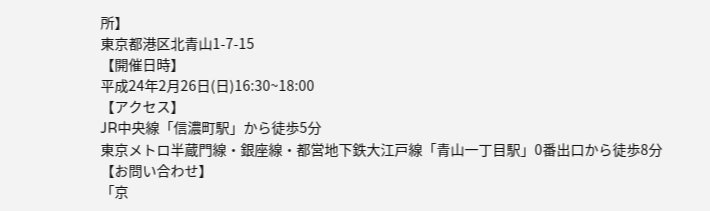所】
東京都港区北青山1-7-15
【開催日時】
平成24年2月26日(日)16:30~18:00
【アクセス】
JR中央線「信濃町駅」から徒歩5分
東京メトロ半蔵門線・銀座線・都営地下鉄大江戸線「青山一丁目駅」0番出口から徒歩8分
【お問い合わせ】
「京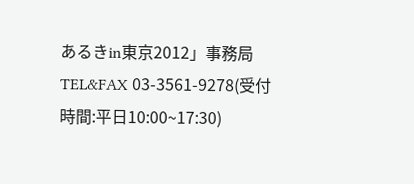あるきin東京2012」事務局
TEL&FAX 03-3561-9278(受付時間:平日10:00~17:30)